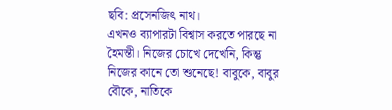ছবি: প্রসেনজিৎ নাথ।
এখনও ব্যাপারটা বিশ্বাস করতে পারছে না হৈমন্তী। নিজের চোখে দেখেনি, কিন্তু নিজের কানে তো শুনেছে! বাবুকে, বাবুর বৌকে, নাতিকে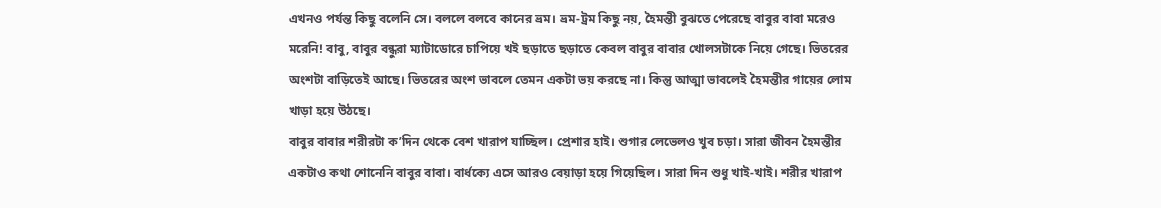এখনও পর্যন্ত কিছু বলেনি সে। বললে বলবে কানের ভ্রম। ভ্রম-ট্রম কিছু নয়, হৈমন্তী বুঝতে পেরেছে বাবুর বাবা মরেও মরেনি! বাবু, বাবুর বন্ধুরা ম্যাটাডোরে চাপিয়ে খই ছড়াতে ছড়াতে কেবল বাবুর বাবার খোলসটাকে নিয়ে গেছে। ভিতরের অংশটা বাড়িতেই আছে। ভিতরের অংশ ভাবলে তেমন একটা ভয় করছে না। কিন্তু আত্মা ভাবলেই হৈমন্তীর গায়ের লোম খাড়া হয়ে উঠছে।
বাবুর বাবার শরীরটা ক’দিন থেকে বেশ খারাপ যাচ্ছিল। প্রেশার হাই। শুগার লেভেলও খুব চড়া। সারা জীবন হৈমন্তীর একটাও কথা শোনেনি বাবুর বাবা। বার্ধক্যে এসে আরও বেয়াড়া হয়ে গিয়েছিল। সারা দিন শুধু খাই-খাই। শরীর খারাপ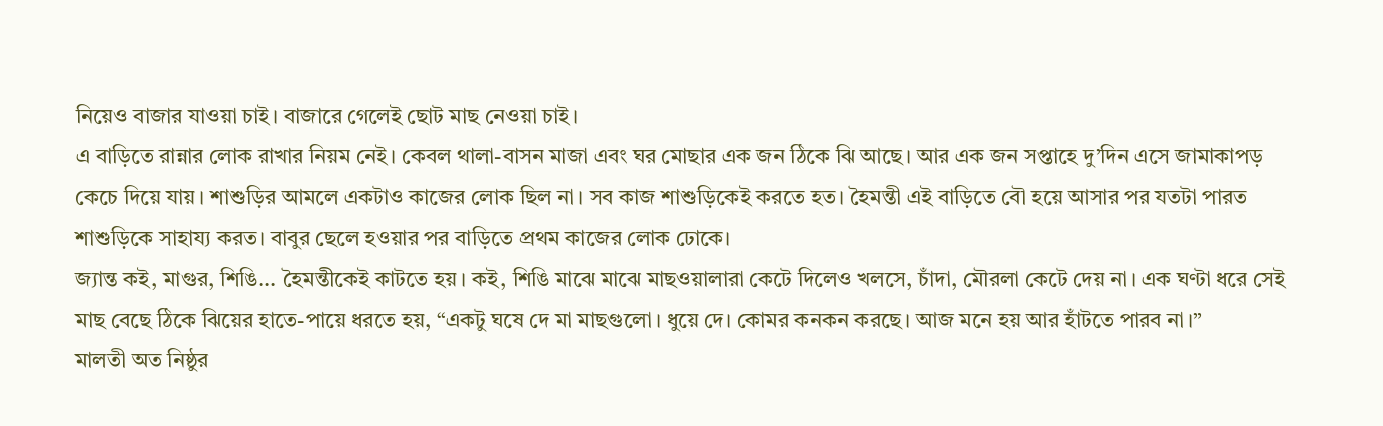নিয়েও বাজার যাওয়া চাই। বাজারে গেলেই ছোট মাছ নেওয়া চাই।
এ বাড়িতে রান্নার লোক রাখার নিয়ম নেই। কেবল থালা-বাসন মাজা এবং ঘর মোছার এক জন ঠিকে ঝি আছে। আর এক জন সপ্তাহে দু’দিন এসে জামাকাপড় কেচে দিয়ে যায়। শাশুড়ির আমলে একটাও কাজের লোক ছিল না। সব কাজ শাশুড়িকেই করতে হত। হৈমন্তী এই বাড়িতে বৌ হয়ে আসার পর যতটা পারত শাশুড়িকে সাহায্য করত। বাবুর ছেলে হওয়ার পর বাড়িতে প্রথম কাজের লোক ঢোকে।
জ্যান্ত কই, মাগুর, শিঙি... হৈমন্তীকেই কাটতে হয়। কই, শিঙি মাঝে মাঝে মাছওয়ালারা কেটে দিলেও খলসে, চাঁদা, মৌরলা কেটে দেয় না। এক ঘণ্টা ধরে সেই মাছ বেছে ঠিকে ঝিয়ের হাতে-পায়ে ধরতে হয়, “একটু ঘষে দে মা মাছগুলো। ধুয়ে দে। কোমর কনকন করছে। আজ মনে হয় আর হাঁটতে পারব না।”
মালতী অত নিষ্ঠুর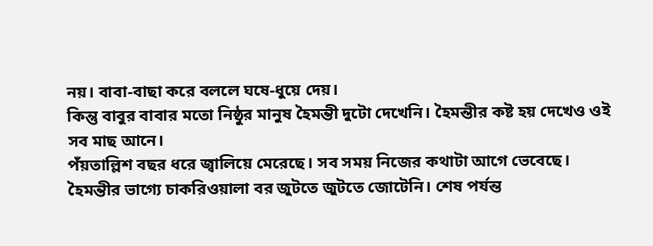নয়। বাবা-বাছা করে বললে ঘষে-ধুয়ে দেয়।
কিন্তু বাবুর বাবার মতো নিষ্ঠুর মানুষ হৈমন্তী দুটো দেখেনি। হৈমন্তীর কষ্ট হয় দেখেও ওই সব মাছ আনে।
পঁয়তাল্লিশ বছর ধরে জ্বালিয়ে মেরেছে। সব সময় নিজের কথাটা আগে ভেবেছে।
হৈমন্তীর ভাগ্যে চাকরিওয়ালা বর জুটতে জুটতে জোটেনি। শেষ পর্যন্ত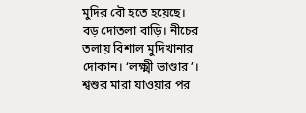মুদির বৌ হতে হয়েছে।
বড় দোতলা বাড়ি। নীচের তলায় বিশাল মুদিখানার দোকান। ‘লক্ষ্মী ভাণ্ডার’। শ্বশুর মারা যাওয়ার পর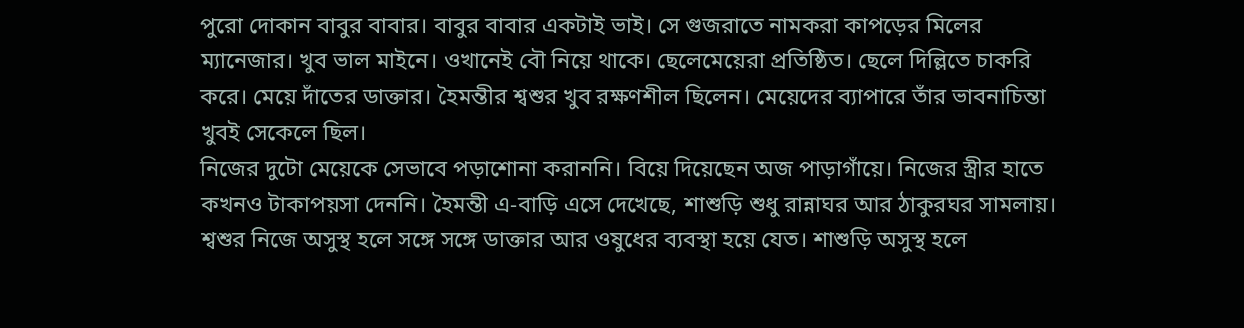পুরো দোকান বাবুর বাবার। বাবুর বাবার একটাই ভাই। সে গুজরাতে নামকরা কাপড়ের মিলের ম্যানেজার। খুব ভাল মাইনে। ওখানেই বৌ নিয়ে থাকে। ছেলেমেয়েরা প্রতিষ্ঠিত। ছেলে দিল্লিতে চাকরি করে। মেয়ে দাঁতের ডাক্তার। হৈমন্তীর শ্বশুর খুব রক্ষণশীল ছিলেন। মেয়েদের ব্যাপারে তাঁর ভাবনাচিন্তা খুবই সেকেলে ছিল।
নিজের দুটো মেয়েকে সেভাবে পড়াশোনা করাননি। বিয়ে দিয়েছেন অজ পাড়াগাঁয়ে। নিজের স্ত্রীর হাতে কখনও টাকাপয়সা দেননি। হৈমন্তী এ-বাড়ি এসে দেখেছে, শাশুড়ি শুধু রান্নাঘর আর ঠাকুরঘর সামলায়।
শ্বশুর নিজে অসুস্থ হলে সঙ্গে সঙ্গে ডাক্তার আর ওষুধের ব্যবস্থা হয়ে যেত। শাশুড়ি অসুস্থ হলে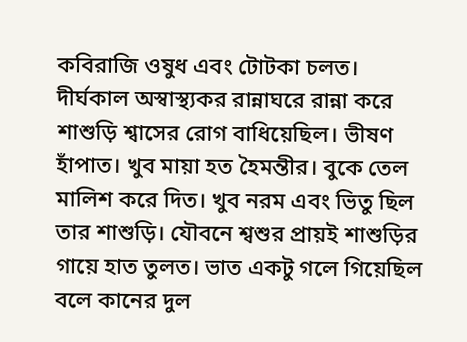কবিরাজি ওষুধ এবং টোটকা চলত। দীর্ঘকাল অস্বাস্থ্যকর রান্নাঘরে রান্না করে শাশুড়ি শ্বাসের রোগ বাধিয়েছিল। ভীষণ হাঁপাত। খুব মায়া হত হৈমন্তীর। বুকে তেল মালিশ করে দিত। খুব নরম এবং ভিতু ছিল তার শাশুড়ি। যৌবনে শ্বশুর প্রায়ই শাশুড়ির গায়ে হাত তুলত। ভাত একটু গলে গিয়েছিল বলে কানের দুল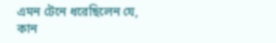এমন টেনে ধরেছিলেন যে, কান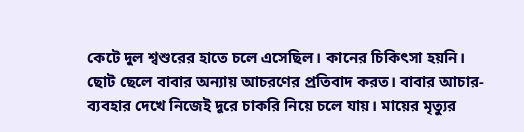কেটে দুল শ্বশুরের হাতে চলে এসেছিল। কানের চিকিৎসা হয়নি। ছোট ছেলে বাবার অন্যায় আচরণের প্রতিবাদ করত। বাবার আচার-ব্যবহার দেখে নিজেই দূরে চাকরি নিয়ে চলে যায়। মায়ের মৃত্যুর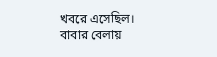খবরে এসেছিল। বাবার বেলায়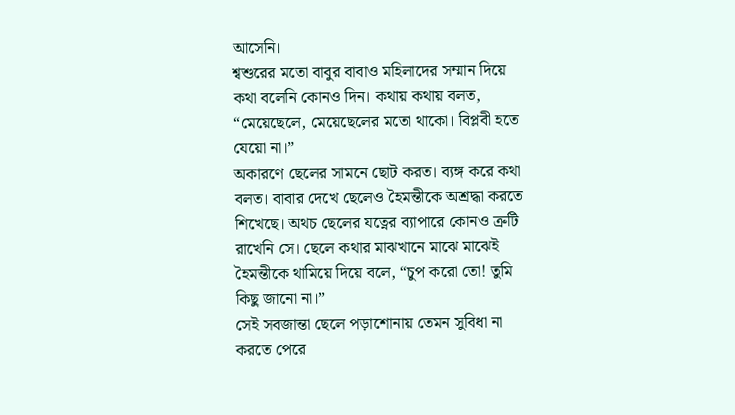আসেনি।
শ্বশুরের মতো বাবুর বাবাও মহিলাদের সম্মান দিয়ে কথা বলেনি কোনও দিন। কথায় কথায় বলত, “মেয়েছেলে, মেয়েছেলের মতো থাকো। বিপ্লবী হতে যেয়ো না।”
অকারণে ছেলের সামনে ছোট করত। ব্যঙ্গ করে কথা বলত। বাবার দেখে ছেলেও হৈমন্তীকে অশ্রদ্ধা করতে শিখেছে। অথচ ছেলের যত্নের ব্যাপারে কোনও ত্রুটি রাখেনি সে। ছেলে কথার মাঝখানে মাঝে মাঝেই হৈমন্তীকে থামিয়ে দিয়ে বলে, “চুপ করো তো! তুমি কিছু জানো না।”
সেই সবজান্তা ছেলে পড়াশোনায় তেমন সুবিধা না করতে পেরে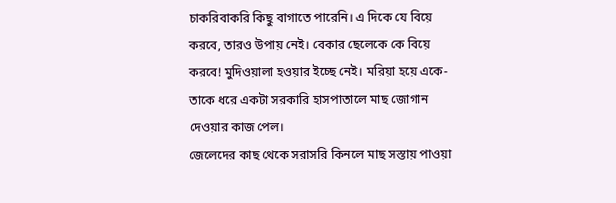চাকরিবাকরি কিছু বাগাতে পারেনি। এ দিকে যে বিয়ে করবে, তারও উপায় নেই। বেকার ছেলেকে কে বিয়ে করবে! মুদিওয়ালা হওয়ার ইচ্ছে নেই। মরিয়া হয়ে একে-তাকে ধরে একটা সরকারি হাসপাতালে মাছ জোগান দেওয়ার কাজ পেল।
জেলেদের কাছ থেকে সরাসরি কিনলে মাছ সস্তায় পাওয়া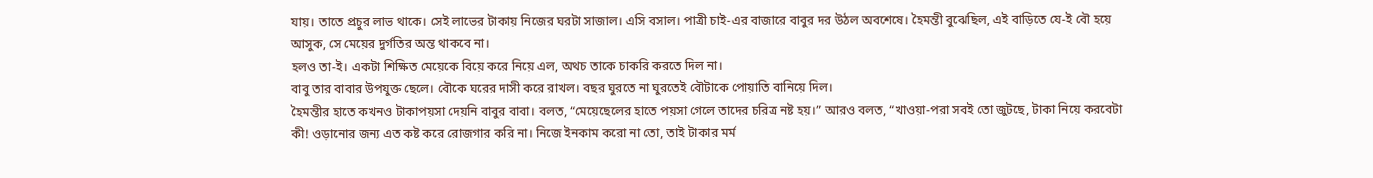যায়। তাতে প্রচুর লাভ থাকে। সেই লাভের টাকায় নিজের ঘরটা সাজাল। এসি বসাল। পাত্রী চাই-এর বাজারে বাবুর দর উঠল অবশেষে। হৈমন্তী বুঝেছিল, এই বাড়িতে যে-ই বৌ হয়ে আসুক, সে মেয়ের দুর্গতির অন্ত থাকবে না।
হলও তা-ই। একটা শিক্ষিত মেয়েকে বিয়ে করে নিয়ে এল, অথচ তাকে চাকরি করতে দিল না।
বাবু তার বাবার উপযুক্ত ছেলে। বৌকে ঘরের দাসী করে রাখল। বছর ঘুরতে না ঘুরতেই বৌটাকে পোয়াতি বানিয়ে দিল।
হৈমন্তীর হাতে কখনও টাকাপয়সা দেয়নি বাবুর বাবা। বলত, “মেয়েছেলের হাতে পয়সা গেলে তাদের চরিত্র নষ্ট হয়।” আরও বলত, “খাওয়া-পরা সবই তো জুটছে, টাকা নিয়ে করবেটা কী! ওড়ানোর জন্য এত কষ্ট করে রোজগার করি না। নিজে ইনকাম করো না তো, তাই টাকার মর্ম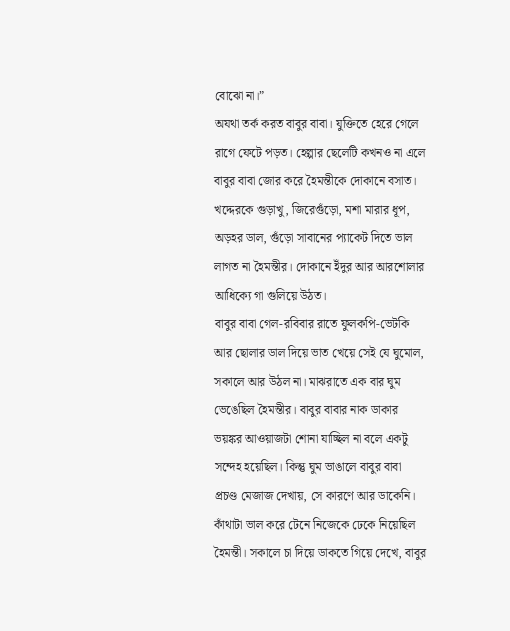বোঝো না।”
অযথা তর্ক করত বাবুর বাবা। যুক্তিতে হেরে গেলে রাগে ফেটে পড়ত। হেল্পার ছেলেটি কখনও না এলে বাবুর বাবা জোর করে হৈমন্তীকে দোকানে বসাত। খদ্দেরকে গুড়াখু, জিরেগুঁড়ো, মশা মারার ধূপ, অড়হর ডাল, গুঁড়ো সাবানের প্যাকেট দিতে ভাল লাগত না হৈমন্তীর। দোকানে ইঁদুর আর আরশোলার আধিক্যে গা গুলিয়ে উঠত।
বাবুর বাবা গেল-রবিবার রাতে ফুলকপি-ভেটকি আর ছোলার ডাল দিয়ে ভাত খেয়ে সেই যে ঘুমোল, সকালে আর উঠল না। মাঝরাতে এক বার ঘুম ভেঙেছিল হৈমন্তীর। বাবুর বাবার নাক ডাকার ভয়ঙ্কর আওয়াজটা শোনা যাচ্ছিল না বলে একটু সন্দেহ হয়েছিল। কিন্তু ঘুম ভাঙালে বাবুর বাবা প্রচণ্ড মেজাজ দেখায়, সে কারণে আর ডাকেনি। কাঁথাটা ভাল করে টেনে নিজেকে ঢেকে নিয়েছিল হৈমন্তী। সকালে চা দিয়ে ডাকতে গিয়ে দেখে, বাবুর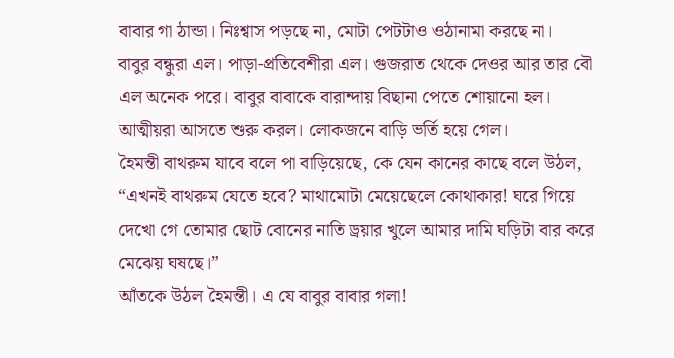বাবার গা ঠান্ডা। নিঃশ্বাস পড়ছে না, মোটা পেটটাও ওঠানামা করছে না।
বাবুর বন্ধুরা এল। পাড়া-প্রতিবেশীরা এল। গুজরাত থেকে দেওর আর তার বৌ এল অনেক পরে। বাবুর বাবাকে বারান্দায় বিছানা পেতে শোয়ানো হল। আত্মীয়রা আসতে শুরু করল। লোকজনে বাড়ি ভর্তি হয়ে গেল।
হৈমন্তী বাথরুম যাবে বলে পা বাড়িয়েছে, কে যেন কানের কাছে বলে উঠল, “এখনই বাথরুম যেতে হবে? মাথামোটা মেয়েছেলে কোথাকার! ঘরে গিয়ে দেখো গে তোমার ছোট বোনের নাতি ড্রয়ার খুলে আমার দামি ঘড়িটা বার করে মেঝেয় ঘষছে।”
আঁতকে উঠল হৈমন্তী। এ যে বাবুর বাবার গলা!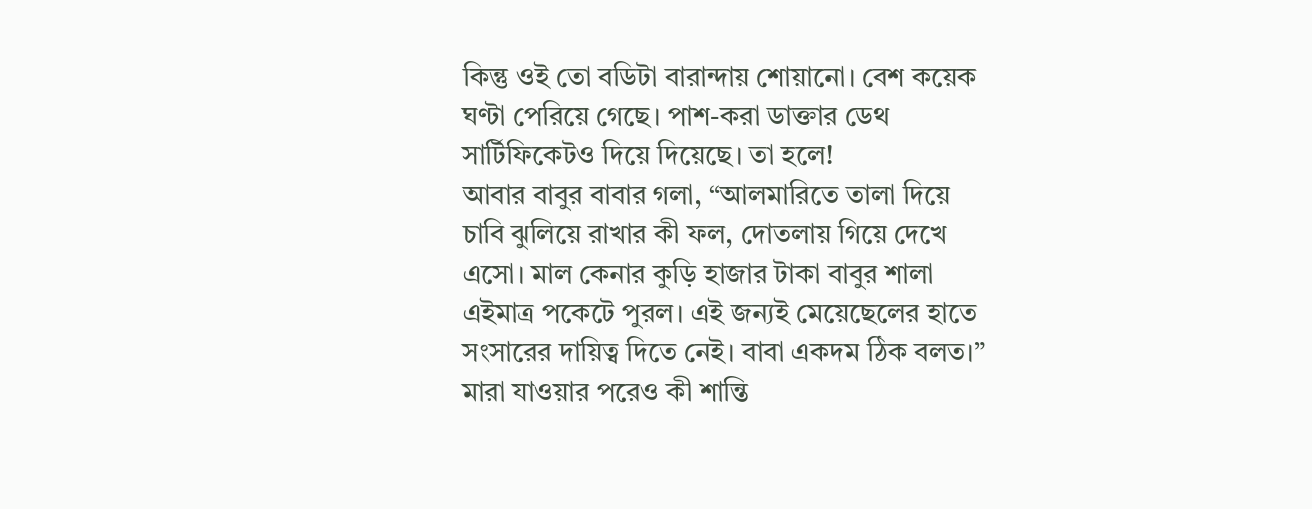কিন্তু ওই তো বডিটা বারান্দায় শোয়ানো। বেশ কয়েক ঘণ্টা পেরিয়ে গেছে। পাশ-করা ডাক্তার ডেথ সার্টিফিকেটও দিয়ে দিয়েছে। তা হলে!
আবার বাবুর বাবার গলা, “আলমারিতে তালা দিয়ে চাবি ঝুলিয়ে রাখার কী ফল, দোতলায় গিয়ে দেখে এসো। মাল কেনার কুড়ি হাজার টাকা বাবুর শালা এইমাত্র পকেটে পুরল। এই জন্যই মেয়েছেলের হাতে সংসারের দায়িত্ব দিতে নেই। বাবা একদম ঠিক বলত।”
মারা যাওয়ার পরেও কী শান্তি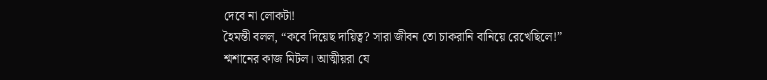দেবে না লোকটা!
হৈমন্তী বলল, “কবে দিয়েছ দায়িত্ব? সারা জীবন তো চাকরানি বানিয়ে রেখেছিলে!”
শ্মশানের কাজ মিটল। আত্মীয়রা যে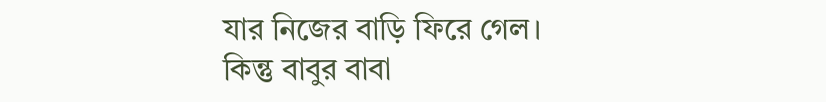যার নিজের বাড়ি ফিরে গেল। কিন্তু বাবুর বাবা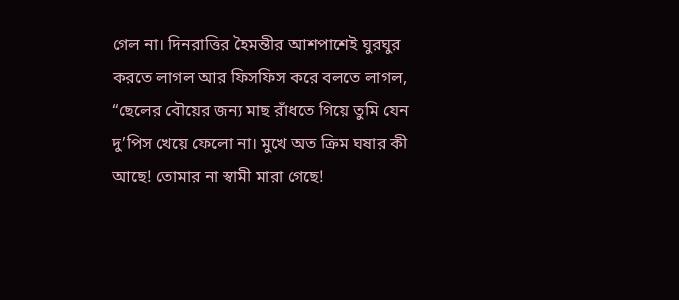গেল না। দিনরাত্তির হৈমন্তীর আশপাশেই ঘুরঘুর করতে লাগল আর ফিসফিস করে বলতে লাগল, “ছেলের বৌয়ের জন্য মাছ রাঁধতে গিয়ে তুমি যেন দু’পিস খেয়ে ফেলো না। মুখে অত ক্রিম ঘষার কী আছে! তোমার না স্বামী মারা গেছে!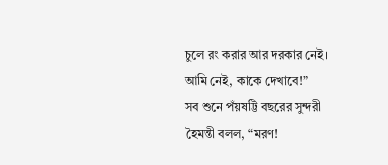চুলে রং করার আর দরকার নেই। আমি নেই, কাকে দেখাবে!”
সব শুনে পঁয়ষট্টি বছরের সুন্দরী হৈমন্তী বলল, “মরণ!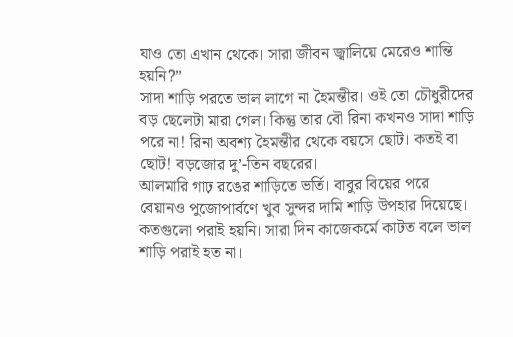যাও তো এখান থেকে। সারা জীবন জ্বালিয়ে মেরেও শান্তি হয়নি?”
সাদা শাড়ি পরতে ভাল লাগে না হৈমন্তীর। ওই তো চৌধুরীদের বড় ছেলেটা মারা গেল। কিন্তু তার বৌ রিনা কখনও সাদা শাড়ি পরে না! রিনা অবশ্য হৈমন্তীর থেকে বয়সে ছোট। কতই বা ছোট! বড়জোর দু’-তিন বছরের।
আলমারি গাঢ় রঙের শাড়িতে ভর্তি। বাবুর বিয়ের পরে বেয়ানও পুজোপার্বণে খুব সুন্দর দামি শাড়ি উপহার দিয়েছে। কতগুলো পরাই হয়নি। সারা দিন কাজেকর্মে কাটত বলে ভাল শাড়ি পরাই হত না।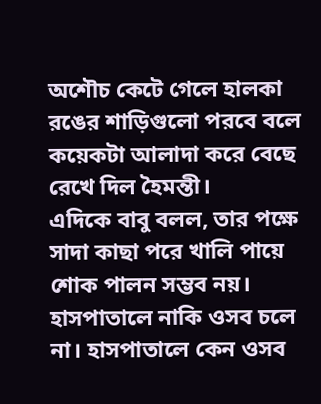অশৌচ কেটে গেলে হালকা রঙের শাড়িগুলো পরবে বলে কয়েকটা আলাদা করে বেছে রেখে দিল হৈমন্তী।
এদিকে বাবু বলল, তার পক্ষে সাদা কাছা পরে খালি পায়ে শোক পালন সম্ভব নয়। হাসপাতালে নাকি ওসব চলে না। হাসপাতালে কেন ওসব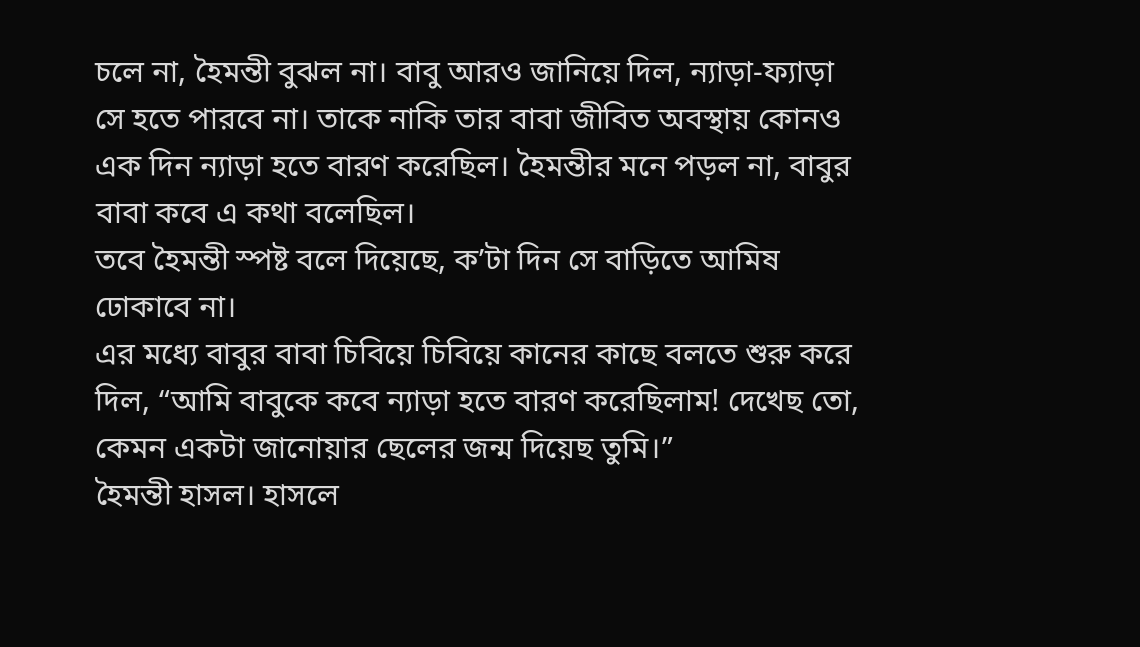চলে না, হৈমন্তী বুঝল না। বাবু আরও জানিয়ে দিল, ন্যাড়া-ফ্যাড়া সে হতে পারবে না। তাকে নাকি তার বাবা জীবিত অবস্থায় কোনও এক দিন ন্যাড়া হতে বারণ করেছিল। হৈমন্তীর মনে পড়ল না, বাবুর বাবা কবে এ কথা বলেছিল।
তবে হৈমন্তী স্পষ্ট বলে দিয়েছে, ক’টা দিন সে বাড়িতে আমিষ ঢোকাবে না।
এর মধ্যে বাবুর বাবা চিবিয়ে চিবিয়ে কানের কাছে বলতে শুরু করে দিল, “আমি বাবুকে কবে ন্যাড়া হতে বারণ করেছিলাম! দেখেছ তো, কেমন একটা জানোয়ার ছেলের জন্ম দিয়েছ তুমি।”
হৈমন্তী হাসল। হাসলে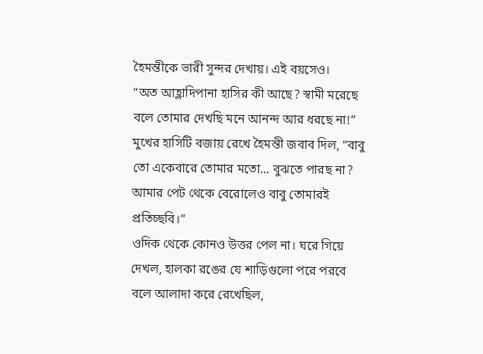হৈমন্তীকে ভারী সুন্দর দেখায়। এই বয়সেও।
“অত আহ্লাদিপানা হাসির কী আছে? স্বামী মরেছে বলে তোমার দেখছি মনে আনন্দ আর ধরছে না!”
মুখের হাসিটি বজায় রেখে হৈমন্তী জবাব দিল, “বাবু তো একেবারে তোমার মতো... বুঝতে পারছ না? আমার পেট থেকে বেরোলেও বাবু তোমারই প্রতিচ্ছবি।”
ওদিক থেকে কোনও উত্তর পেল না। ঘরে গিয়ে দেখল, হালকা রঙের যে শাড়িগুলো পরে পরবে বলে আলাদা করে রেখেছিল,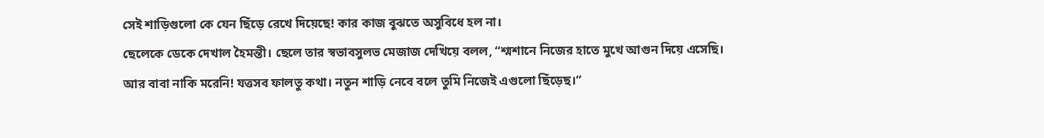সেই শাড়িগুলো কে যেন ছিঁড়ে রেখে দিয়েছে! কার কাজ বুঝতে অসুবিধে হল না।
ছেলেকে ডেকে দেখাল হৈমন্তী। ছেলে তার স্বভাবসুলভ মেজাজ দেখিয়ে বলল, “শ্মশানে নিজের হাতে মুখে আগুন দিয়ে এসেছি। আর বাবা নাকি মরেনি! যত্তসব ফালতু কথা। নতুন শাড়ি নেবে বলে তুমি নিজেই এগুলো ছিঁড়েছ।”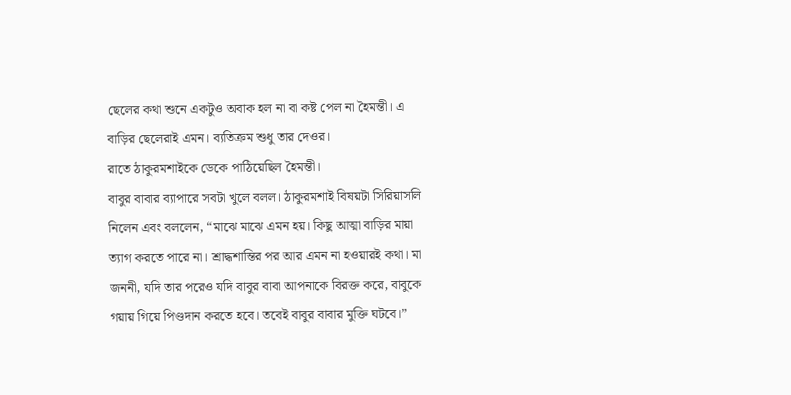ছেলের কথা শুনে একটুও অবাক হল না বা কষ্ট পেল না হৈমন্তী। এ বাড়ির ছেলেরাই এমন। ব্যতিক্রম শুধু তার দেওর।
রাতে ঠাকুরমশাইকে ডেকে পাঠিয়েছিল হৈমন্তী।
বাবুর বাবার ব্যাপারে সবটা খুলে বলল। ঠাকুরমশাই বিষয়টা সিরিয়াসলি নিলেন এবং বললেন, “মাঝে মাঝে এমন হয়। কিছু আত্মা বাড়ির মায়া ত্যাগ করতে পারে না। শ্রাদ্ধশান্তির পর আর এমন না হওয়ারই কথা। মা জননী, যদি তার পরেও যদি বাবুর বাবা আপনাকে বিরক্ত করে, বাবুকে গয়ায় গিয়ে পিণ্ডদান করতে হবে। তবেই বাবুর বাবার মুক্তি ঘটবে।”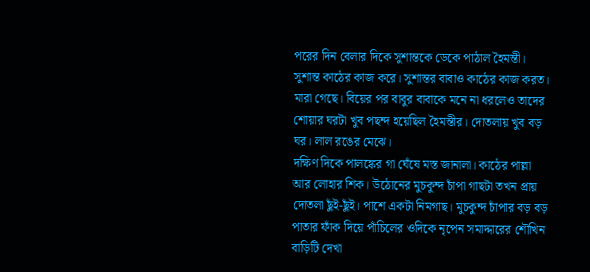পরের দিন বেলার দিকে সুশান্তকে ডেকে পাঠাল হৈমন্তী। সুশান্ত কাঠের কাজ করে। সুশান্তর বাবাও কাঠের কাজ করত। মারা গেছে। বিয়ের পর বাবুর বাবাকে মনে না ধরলেও তাদের শোয়ার ঘরটা খুব পছন্দ হয়েছিল হৈমন্তীর। দোতলায় খুব বড় ঘর। লাল রঙের মেঝে।
দক্ষিণ দিকে পালঙ্কের গা ঘেঁষে মস্ত জানালা। কাঠের পাল্লা আর লোহার শিক। উঠোনের মুচকুন্দ চাঁপা গাছটা তখন প্রায় দোতলা ছুঁই-ছুঁই। পাশে একটা নিমগাছ। মুচকুন্দ চাঁপার বড় বড় পাতার ফাঁক দিয়ে পাঁচিলের ওদিকে নৃপেন সমাদ্দারের শৌখিন বাড়িটি দেখা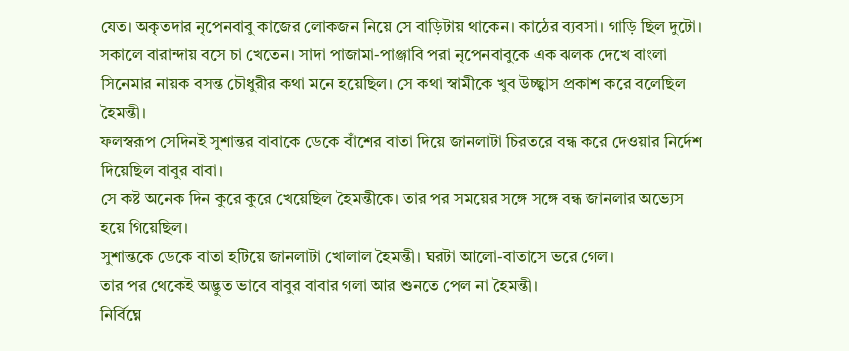যেত। অকৃতদার নৃপেনবাবু কাজের লোকজন নিয়ে সে বাড়িটায় থাকেন। কাঠের ব্যবসা। গাড়ি ছিল দুটো। সকালে বারান্দায় বসে চা খেতেন। সাদা পাজামা-পাঞ্জাবি পরা নৃপেনবাবুকে এক ঝলক দেখে বাংলা সিনেমার নায়ক বসন্ত চৌধুরীর কথা মনে হয়েছিল। সে কথা স্বামীকে খুব উচ্ছ্বাস প্রকাশ করে বলেছিল হৈমন্তী।
ফলস্বরূপ সেদিনই সুশান্তর বাবাকে ডেকে বাঁশের বাতা দিয়ে জানলাটা চিরতরে বন্ধ করে দেওয়ার নির্দেশ দিয়েছিল বাবুর বাবা।
সে কষ্ট অনেক দিন কুরে কুরে খেয়েছিল হৈমন্তীকে। তার পর সময়ের সঙ্গে সঙ্গে বন্ধ জানলার অভ্যেস হয়ে গিয়েছিল।
সুশান্তকে ডেকে বাতা হটিয়ে জানলাটা খোলাল হৈমন্তী। ঘরটা আলো-বাতাসে ভরে গেল।
তার পর থেকেই অদ্ভুত ভাবে বাবুর বাবার গলা আর শুনতে পেল না হৈমন্তী।
নির্বিঘ্নে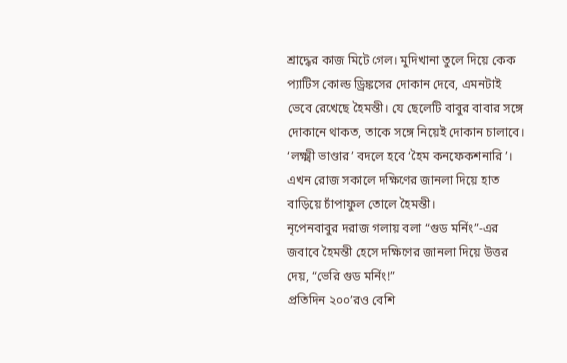শ্রাদ্ধের কাজ মিটে গেল। মুদিখানা তুলে দিয়ে কেক প্যাটিস কোল্ড ড্রিঙ্কসের দোকান দেবে, এমনটাই ভেবে রেখেছে হৈমন্তী। যে ছেলেটি বাবুর বাবার সঙ্গে দোকানে থাকত, তাকে সঙ্গে নিয়েই দোকান চালাবে। ‘লক্ষ্মী ভাণ্ডার’ বদলে হবে ‘হৈম কনফেকশনারি’।
এখন রোজ সকালে দক্ষিণের জানলা দিয়ে হাত বাড়িয়ে চাঁপাফুল তোলে হৈমন্তী।
নৃপেনবাবুর দরাজ গলায় বলা “গুড মর্নিং”-এর জবাবে হৈমন্তী হেসে দক্ষিণের জানলা দিয়ে উত্তর দেয়, “ভেরি গুড মর্নিং!”
প্রতিদিন ২০০’রও বেশি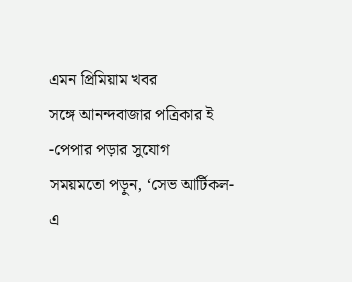এমন প্রিমিয়াম খবর
সঙ্গে আনন্দবাজার পত্রিকার ই -পেপার পড়ার সুযোগ
সময়মতো পড়ুন, ‘সেভ আর্টিকল-এ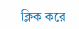ক্লিক করে